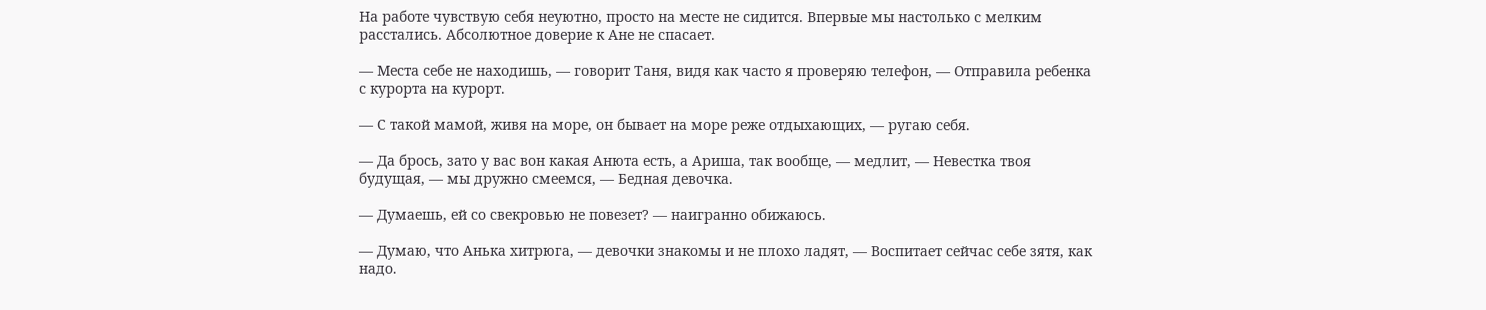На работе чувствую себя неуютно, просто на месте не сидится. Впервые мы настолько с мелким расстались. Абсолютное доверие к Ане не спасает.

— Места себе не находишь, — говорит Таня, видя как часто я проверяю телефон, — Отправила ребенка с курорта на курорт.

— С такой мамой, живя на море, он бывает на море реже отдыхающих, — ругаю себя.

— Да брось, зато у вас вон какая Анюта есть, а Ариша, так вообще, — медлит, — Невестка твоя будущая, — мы дружно смеемся, — Бедная девочка.

— Думаешь, ей со свекровью не повезет? — наигранно обижаюсь.

— Думаю, что Анька хитрюга, — девочки знакомы и не плохо ладят, — Воспитает сейчас себе зятя, как надо.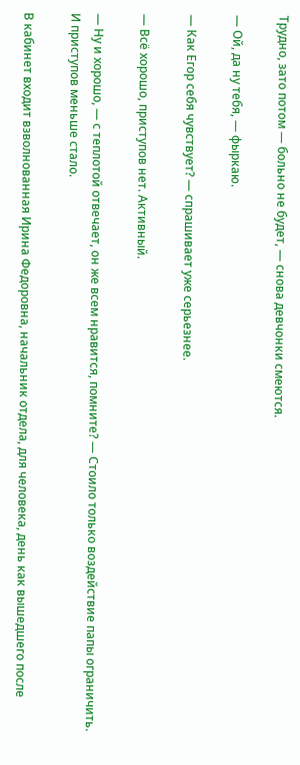Трудно, зато потом — больно не будет, — снова девчонки смеются.

— Ой, да ну тебя, — фыркаю.

— Как Егор себя чувствует? — спрашивает уже серьезнее.

— Всё хорошо, приступов нет. Активный.

— Ну и хорошо, — с теплотой отвечает, он же всем нравится, помните? — Стоило только воздействие папы ограничить. И приступов меньше стало.

В кабинет входит взволнованная Ирина Федоровна, начальник отдела, для человека, день как вышедшего после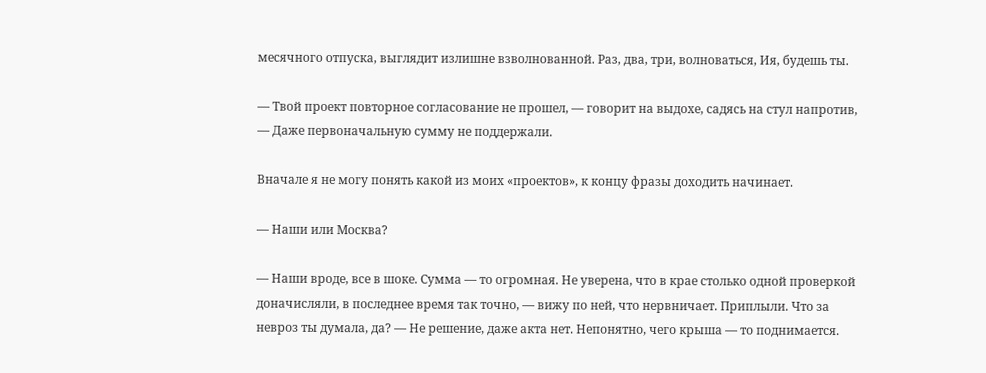месячного отпуска, выглядит излишне взволнованной. Раз, два, три, волноваться, Ия, будешь ты.

— Твой проект повторное согласование не прошел, — говорит на выдохе, садясь на стул напротив, — Даже первоначальную сумму не поддержали.

Вначале я не могу понять какой из моих «проектов», к концу фразы доходить начинает.

— Наши или Москва?

— Наши вроде, все в шоке. Сумма — то огромная. Не уверена, что в крае столько одной проверкой доначисляли, в последнее время так точно, — вижу по ней, что нервничает. Приплыли. Что за невроз ты думала, да? — Не решение, даже акта нет. Непонятно, чего крыша — то поднимается.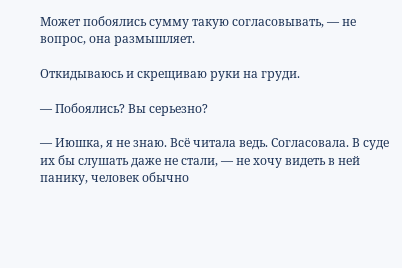Может побоялись сумму такую согласовывать, — не вопрос, она размышляет.

Откидываюсь и скрещиваю руки на груди.

— Побоялись? Вы серьезно?

— Июшка, я не знаю. Всё читала ведь. Согласовала. В суде их бы слушать даже не стали, — не хочу видеть в ней панику, человек обычно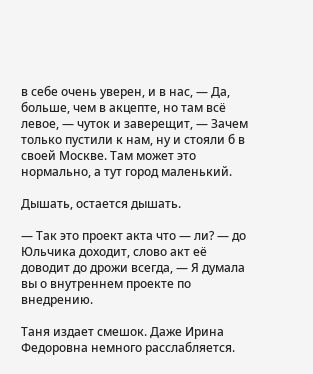в себе очень уверен, и в нас, — Да, больше, чем в акцепте, но там всё левое, — чуток и заверещит, — Зачем только пустили к нам, ну и стояли б в своей Москве. Там может это нормально, а тут город маленький.

Дышать, остается дышать.

— Так это проект акта что — ли? — до Юльчика доходит, слово акт её доводит до дрожи всегда, — Я думала вы о внутреннем проекте по внедрению.

Таня издает смешок. Даже Ирина Федоровна немного расслабляется.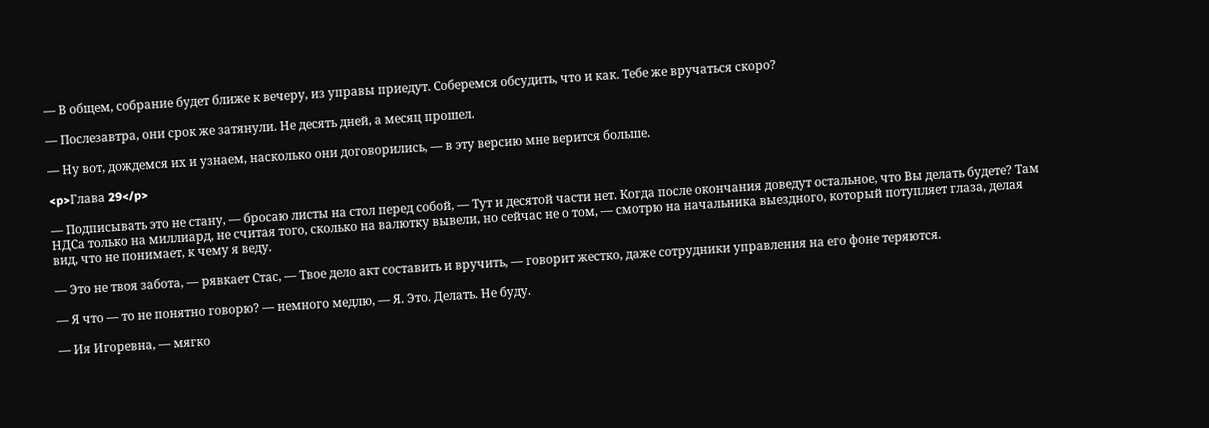— В общем, собрание будет ближе к вечеру, из управы приедут. Соберемся обсудить, что и как. Тебе же вручаться скоро?

— Послезавтра, они срок же затянули. Не десять дней, а месяц прошел.

— Ну вот, дождемся их и узнаем, насколько они договорились, — в эту версию мне верится больше.

<p>Глава 29</p>

— Подписывать это не стану, — бросаю листы на стол перед собой, — Тут и десятой части нет. Когда после окончания доведут остальное, что Вы делать будете? Там НДСа только на миллиард, не считая того, сколько на валютку вывели, но сейчас не о том, — смотрю на начальника выездного, который потупляет глаза, делая вид, что не понимает, к чему я веду.

— Это не твоя забота, — рявкает Стас, — Твое дело акт составить и вручить, — говорит жестко, даже сотрудники управления на его фоне теряются.

— Я что — то не понятно говорю? — немного медлю, — Я. Это. Делать. Не буду.

— Ия Игоревна, — мягко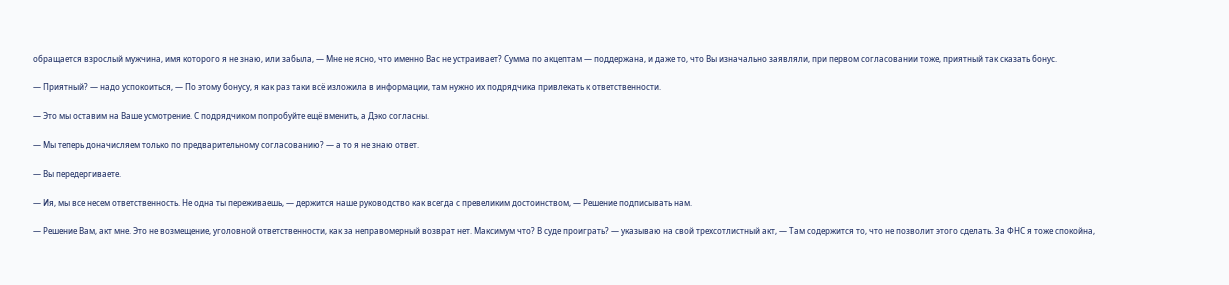обращается взрослый мужчина, имя которого я не знаю, или забыла, — Мне не ясно, что именно Вас не устраивает? Сумма по акцептам — поддержана, и даже то, что Вы изначально заявляли, при первом согласовании тоже, приятный так сказать бонус.

— Приятный? — надо успокоиться, — По этому бонусу, я как раз таки всё изложила в информации, там нужно их подрядчика привлекать к ответственности.

— Это мы оставим на Ваше усмотрение. С подрядчиком попробуйте ещё вменить, а Дэко согласны.

— Мы теперь доначисляем только по предварительному согласованию? — а то я не знаю ответ.

— Вы передергиваете.

— Ия, мы все несем ответственность. Не одна ты переживаешь, — держится наше руководство как всегда с превеликим достоинством, — Решение подписывать нам.

— Решение Вам, акт мне. Это не возмещение, уголовной ответственности, как за неправомерный возврат нет. Максимум что? В суде проиграть? — указываю на свой трехсотлистный акт, — Там содержится то, что не позволит этого сделать. За ФНС я тоже спокойна,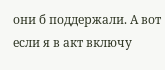они б поддержали. А вот если я в акт включу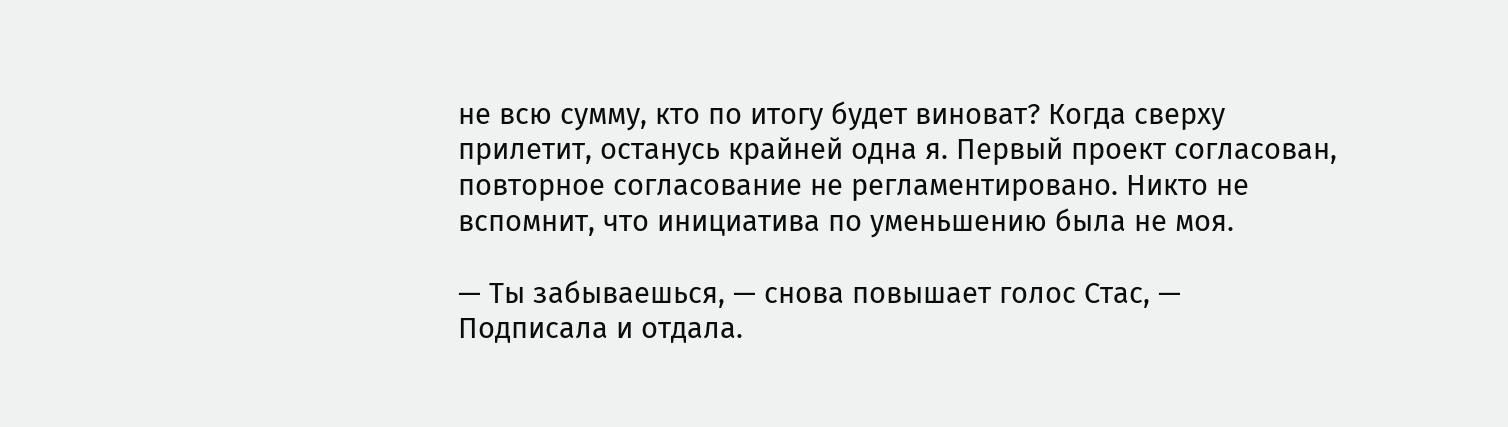не всю сумму, кто по итогу будет виноват? Когда сверху прилетит, останусь крайней одна я. Первый проект согласован, повторное согласование не регламентировано. Никто не вспомнит, что инициатива по уменьшению была не моя.

— Ты забываешься, — снова повышает голос Стас, — Подписала и отдала.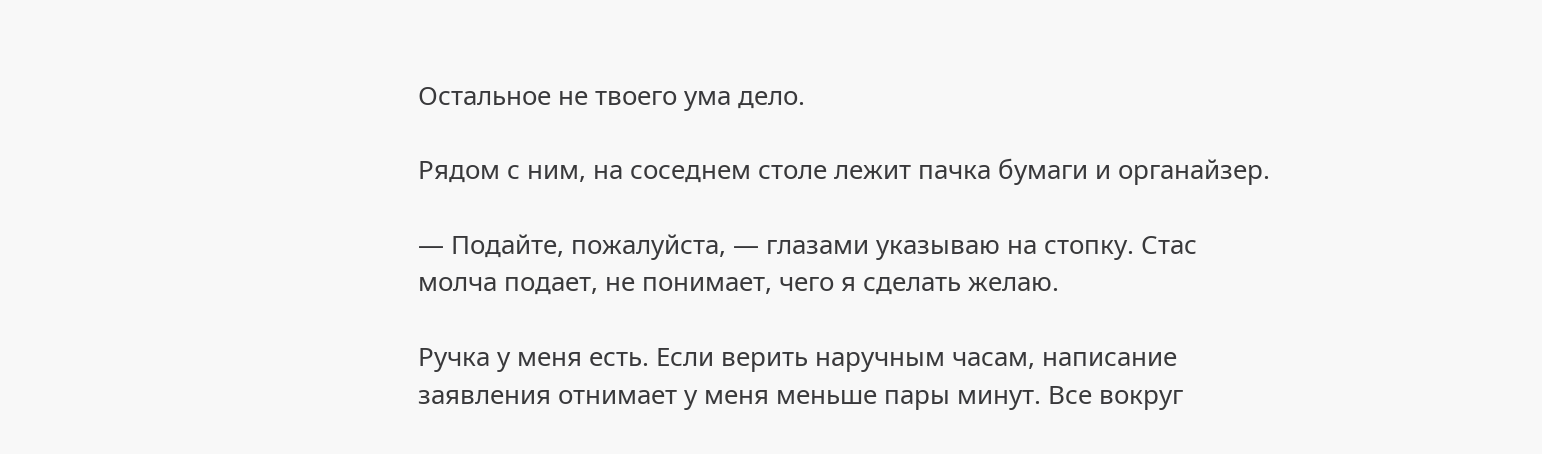Остальное не твоего ума дело.

Рядом с ним, на соседнем столе лежит пачка бумаги и органайзер.

— Подайте, пожалуйста, — глазами указываю на стопку. Стас молча подает, не понимает, чего я сделать желаю.

Ручка у меня есть. Если верить наручным часам, написание заявления отнимает у меня меньше пары минут. Все вокруг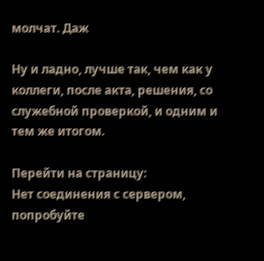молчат. Даж

Ну и ладно, лучше так, чем как у коллеги, после акта, решения, со служебной проверкой, и одним и тем же итогом.

Перейти на страницу:
Нет соединения с сервером, попробуйте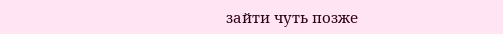зайти чуть позже